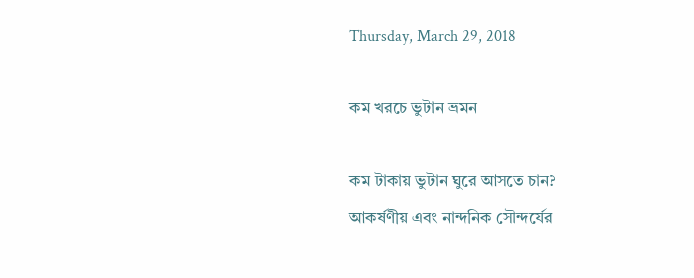Thursday, March 29, 2018

কম খরচে ভুটান ভ্রমন

কম টাকায় ভুটান ঘুরে আসতে চান?
আকর্ষণীয় এবং নান্দনিক সৌন্দর্যের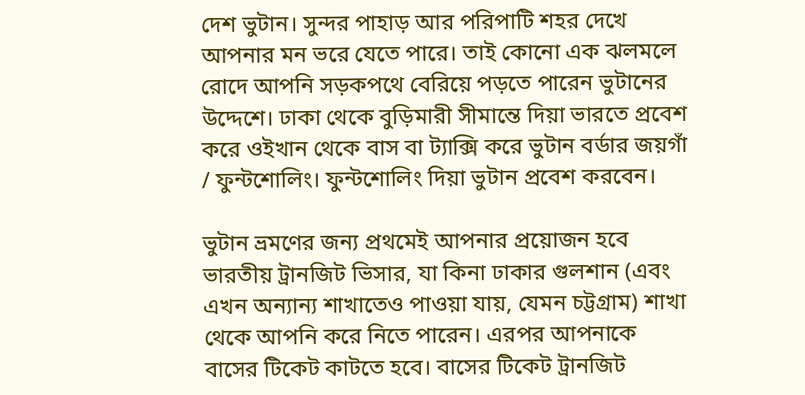দেশ ভুটান। সুন্দর পাহাড় আর পরিপাটি শহর দেখে আপনার মন ভরে যেতে পারে। তাই কোনো এক ঝলমলে রোদে আপনি সড়কপথে বেরিয়ে পড়তে পারেন ভুটানের উদ্দেশে। ঢাকা থেকে বুড়িমারী সীমান্তে দিয়া ভারতে প্রবেশ করে ওইখান থেকে বাস বা ট্যাক্সি করে ভুটান বর্ডার জয়গাঁ / ফুন্টশোলিং। ফুন্টশোলিং দিয়া ভুটান প্রবেশ করবেন।

ভুটান ভ্রমণের জন্য প্রথমেই আপনার প্রয়োজন হবে ভারতীয় ট্রানজিট ভিসার, যা কিনা ঢাকার গুলশান (এবং এখন অন্যান্য শাখাতেও পাওয়া যায়, যেমন চট্টগ্রাম) শাখা থেকে আপনি করে নিতে পারেন। এরপর আপনাকে বাসের টিকেট কাটতে হবে। বাসের টিকেট ট্রানজিট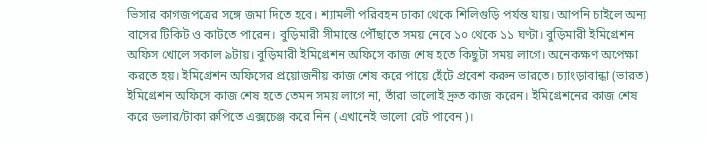ভিসার কাগজপত্রের সঙ্গে জমা দিতে হবে। শ্যামলী পরিবহন ঢাকা থেকে শিলিগুড়ি পর্যন্ত যায়। আপনি চাইলে অন্য বাসের টিকিট ও কাটতে পারেন। বুড়িমারী সীমান্তে পৌঁছাতে সময় নেবে ১০ থেকে ১১ ঘণ্টা। বুড়িমারী ইমিগ্রেশন অফিস খোলে সকাল ৯টায়। বুড়িমারী ইমিগ্রেশন অফিসে কাজ শেষ হতে কিছুটা সময় লাগে। অনেকক্ষণ অপেক্ষা করতে হয়। ইমিগ্রেশন অফিসের প্রয়োজনীয় কাজ শেষ করে পায়ে হেঁটে প্রবেশ করুন ভারতে। চ্যাংড়াবান্ধা (ভারত) ইমিগ্রেশন অফিসে কাজ শেষ হতে তেমন সময় লাগে না, তাঁরা ভালোই দ্রুত কাজ করেন। ইমিগ্রেশনের কাজ শেষ করে ডলার/টাকা রুপিতে এক্সচেঞ্জ করে নিন (এখানেই ভালো রেট পাবেন)।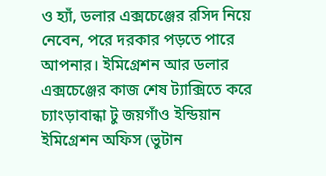ও হ্যাঁ, ডলার এক্সচেঞ্জের রসিদ নিয়ে নেবেন, পরে দরকার পড়তে পারে আপনার। ইমিগ্রেশন আর ডলার এক্সচেঞ্জের কাজ শেষ ট্যাক্সিতে করে চ্যাংড়াবান্ধা টু জয়গাঁও ইন্ডিয়ান ইমিগ্রেশন অফিস (ভুটান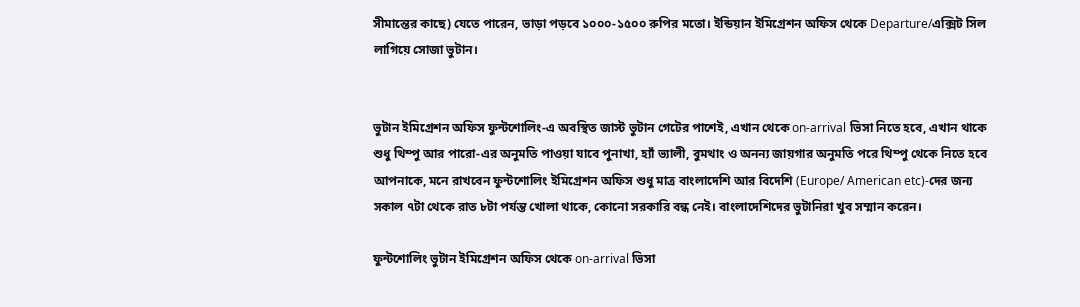সীমান্তের কাছে) যেতে পারেন, ভাড়া পড়বে ১০০০-১৫০০ রুপির মতো। ইন্ডিয়ান ইমিগ্রেশন অফিস থেকে Departure/এক্সিট সিল লাগিয়ে সোজা ভুটান।


ভুটান ইমিগ্রেশন অফিস ফুন্টশোলিং-এ অবস্থিত জাস্ট ভুটান গেটের পাশেই, এখান থেকে on-arrival ভিসা নিতে হবে, এখান থাকে শুধু থিম্পু আর পারো-এর অনুমতি পাওয়া যাবে পুনাখা, হ্যাঁ ভ্যালী, বুমথাং ও অনন্য জায়গার অনুমতি পরে থিম্পু থেকে নিতে হবে আপনাকে, মনে রাখবেন ফুন্টশোলিং ইমিগ্রেশন অফিস শুধু মাত্র বাংলাদেশি আর বিদেশি (Europe/ American etc)-দের জন্য সকাল ৭টা থেকে রাত ৮টা পর্যন্ত খোলা থাকে, কোনো সরকারি বন্ধ নেই। বাংলাদেশিদের ভুটানিরা খুব সম্মান করেন।

ফুন্টশোলিং ভুটান ইমিগ্রেশন অফিস থেকে on-arrival ভিসা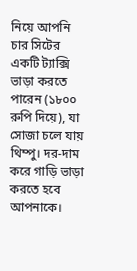নিয়ে আপনি চার সিটের একটি ট্যাক্সি ভাড়া করতে পারেন (১৮০০ রুপি দিয়ে), যা সোজা চলে যায় থিম্পু। দর-দাম করে গাড়ি ভাড়া করতে হবে আপনাকে।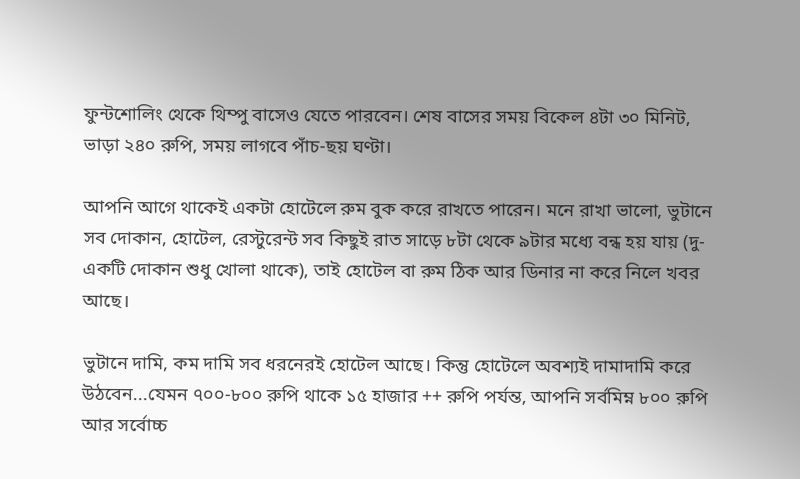ফুন্টশোলিং থেকে থিম্পু বাসেও যেতে পারবেন। শেষ বাসের সময় বিকেল ৪টা ৩০ মিনিট, ভাড়া ২৪০ রুপি, সময় লাগবে পাঁচ-ছয় ঘণ্টা।

আপনি আগে থাকেই একটা হোটেলে রুম বুক করে রাখতে পারেন। মনে রাখা ভালো, ভুটানে সব দোকান, হোটেল, রেস্টুরেন্ট সব কিছুই রাত সাড়ে ৮টা থেকে ৯টার মধ্যে বন্ধ হয় যায় (দু-একটি দোকান শুধু খোলা থাকে), তাই হোটেল বা রুম ঠিক আর ডিনার না করে নিলে খবর আছে।

ভুটানে দামি, কম দামি সব ধরনেরই হোটেল আছে। কিন্তু হোটেলে অবশ্যই দামাদামি করে উঠবেন...যেমন ৭০০-৮০০ রুপি থাকে ১৫ হাজার ++ রুপি পর্যন্ত, আপনি সর্বমিম্ন ৮০০ রুপি আর সর্বোচ্চ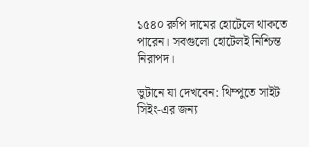১৫৪০ রুপি দামের হোটেলে থাকতে পারেন। সবগুলো হোটেলই নিশ্চিন্ত নিরাপদ।

ভুটানে যা দেখবেন: থিম্পুতে সাইট সিইং-এর জন্য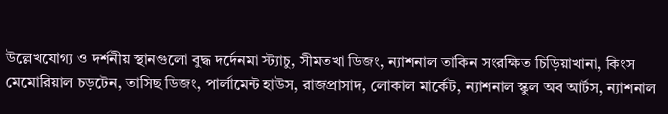উল্লেখযোগ্য ও দর্শনীয় স্থানগুলো বুদ্ধ দর্দেনমা স্ট্যাচু, সীমতখা ডিজং, ন্যাশনাল তাকিন সংরক্ষিত চিড়িয়াখানা, কিংস মেমোরিয়াল চড়টেন, তাসিছ ডিজং, পার্লামেন্ট হাউস, রাজপ্রাসাদ, লোকাল মার্কেট, ন্যাশনাল স্কুল অব আর্টস, ন্যাশনাল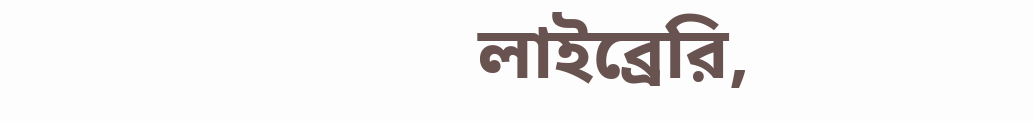লাইব্রেরি,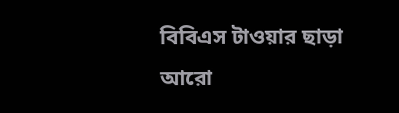বিবিএস টাওয়ার ছাড়া আরো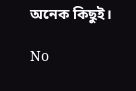অনেক কিছুই।

No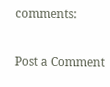comments:

Post a Comment